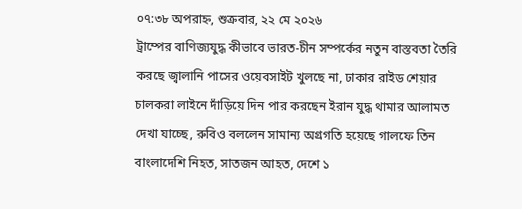০৭:৩৮ অপরাহ্ন, শুক্রবার, ২২ মে ২০২৬
ট্রাম্পের বাণিজ্যযুদ্ধ কীভাবে ভারত-চীন সম্পর্কের নতুন বাস্তবতা তৈরি করছে জ্বালানি পাসের ওয়েবসাইট খুলছে না, ঢাকার রাইড শেয়ার চালকরা লাইনে দাঁড়িয়ে দিন পার করছেন ইরান যুদ্ধ থামার আলামত দেখা যাচ্ছে, রুবিও বললেন সামান্য অগ্রগতি হয়েছে গালফে তিন বাংলাদেশি নিহত, সাতজন আহত, দেশে ১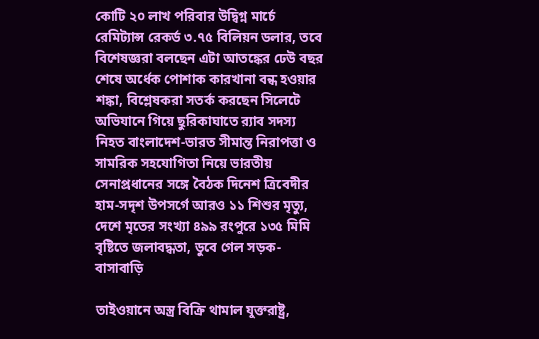কোটি ২০ লাখ পরিবার উদ্বিগ্ন মার্চে রেমিট্যান্স রেকর্ড ৩.৭৫ বিলিয়ন ডলার, তবে বিশেষজ্ঞরা বলছেন এটা আতঙ্কের ঢেউ বছর শেষে অর্ধেক পোশাক কারখানা বন্ধ হওয়ার শঙ্কা, বিশ্লেষকরা সতর্ক করছেন সিলেটে অভিযানে গিয়ে ছুরিকাঘাতে র‌্যাব সদস্য নিহত বাংলাদেশ-ভারত সীমান্ত নিরাপত্তা ও সামরিক সহযোগিতা নিয়ে ভারতীয় সেনাপ্রধানের সঙ্গে বৈঠক দিনেশ ত্রিবেদীর হাম-সদৃশ উপসর্গে আরও ১১ শিশুর মৃত্যু, দেশে মৃতের সংখ্যা ৪৯৯ রংপুরে ১৩৫ মিমি বৃষ্টিতে জলাবদ্ধতা, ডুবে গেল সড়ক-বাসাবাড়ি

তাইওয়ানে অস্ত্র বিক্রি থামাল যুক্তরাষ্ট্র,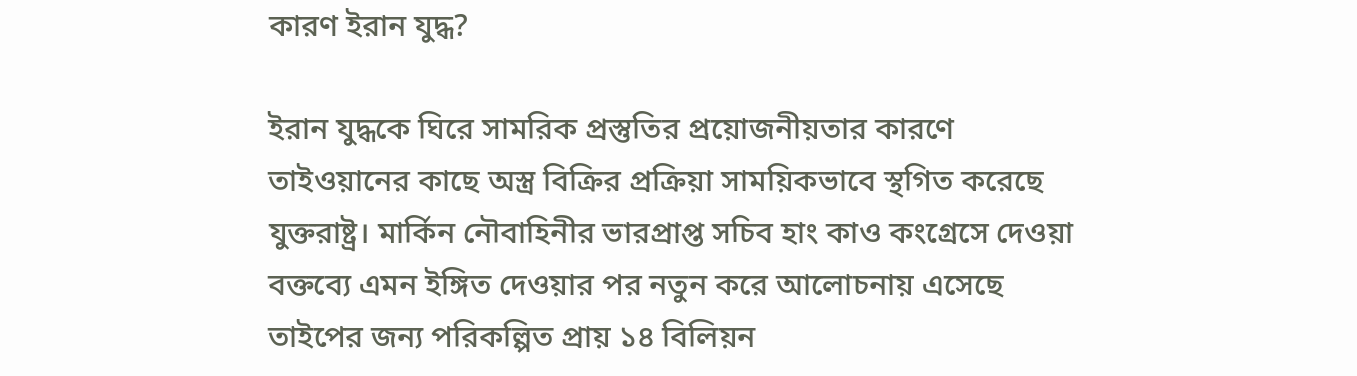কারণ ইরান যুদ্ধ?

ইরান যুদ্ধকে ঘিরে সামরিক প্রস্তুতির প্রয়োজনীয়তার কারণে তাইওয়ানের কাছে অস্ত্র বিক্রির প্রক্রিয়া সাময়িকভাবে স্থগিত করেছে যুক্তরাষ্ট্র। মার্কিন নৌবাহিনীর ভারপ্রাপ্ত সচিব হাং কাও কংগ্রেসে দেওয়া বক্তব্যে এমন ইঙ্গিত দেওয়ার পর নতুন করে আলোচনায় এসেছে তাইপের জন্য পরিকল্পিত প্রায় ১৪ বিলিয়ন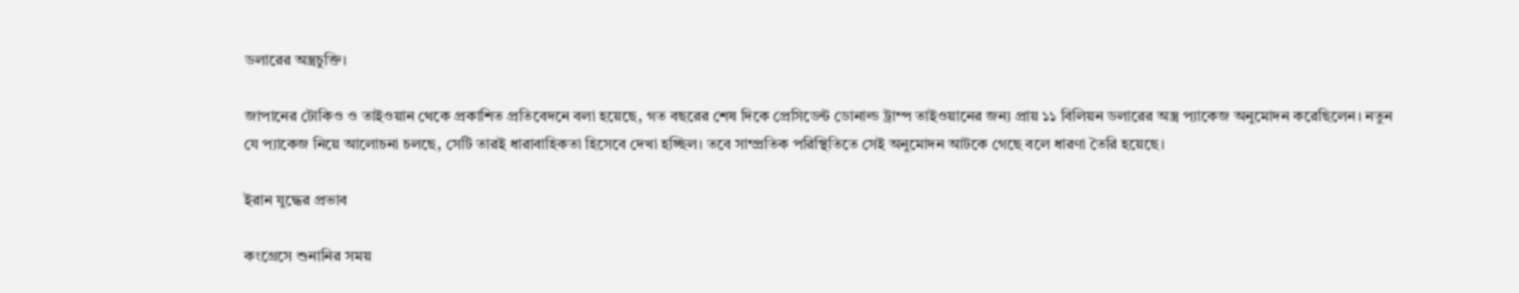ডলারের অস্ত্রচুক্তি।

জাপানের টোকিও ও তাইওয়ান থেকে প্রকাশিত প্রতিবেদনে বলা হয়েছে, গত বছরের শেষ দিকে প্রেসিডেন্ট ডোনাল্ড ট্রাম্প তাইওয়ানের জন্য প্রায় ১১ বিলিয়ন ডলারের অস্ত্র প্যাকেজ অনুমোদন করেছিলেন। নতুন যে প্যাকেজ নিয়ে আলোচনা চলছে, সেটি তারই ধারাবাহিকতা হিসেবে দেখা হচ্ছিল। তবে সাম্প্রতিক পরিস্থিতিতে সেই অনুমোদন আটকে গেছে বলে ধারণা তৈরি হয়েছে।

ইরান যুদ্ধের প্রভাব

কংগ্রেসে শুনানির সময়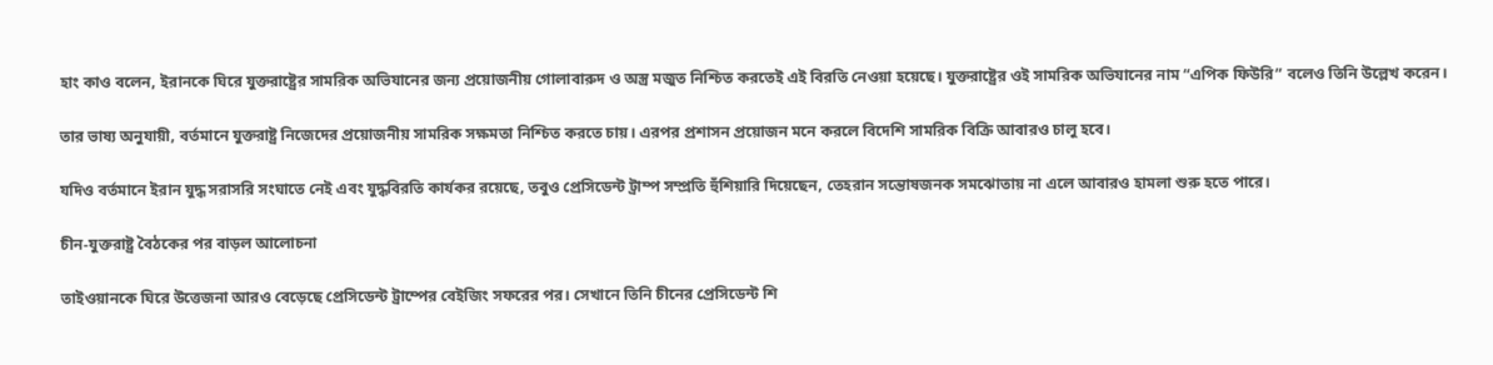হাং কাও বলেন, ইরানকে ঘিরে যুক্তরাষ্ট্রের সামরিক অভিযানের জন্য প্রয়োজনীয় গোলাবারুদ ও অস্ত্র মজুত নিশ্চিত করতেই এই বিরতি নেওয়া হয়েছে। যুক্তরাষ্ট্রের ওই সামরিক অভিযানের নাম “এপিক ফিউরি” বলেও তিনি উল্লেখ করেন।

তার ভাষ্য অনুযায়ী, বর্তমানে যুক্তরাষ্ট্র নিজেদের প্রয়োজনীয় সামরিক সক্ষমতা নিশ্চিত করতে চায়। এরপর প্রশাসন প্রয়োজন মনে করলে বিদেশি সামরিক বিক্রি আবারও চালু হবে।

যদিও বর্তমানে ইরান যুদ্ধ সরাসরি সংঘাতে নেই এবং যুদ্ধবিরতি কার্যকর রয়েছে, তবুও প্রেসিডেন্ট ট্রাম্প সম্প্রতি হুঁশিয়ারি দিয়েছেন, তেহরান সন্তোষজনক সমঝোতায় না এলে আবারও হামলা শুরু হতে পারে।

চীন-যুক্তরাষ্ট্র বৈঠকের পর বাড়ল আলোচনা

তাইওয়ানকে ঘিরে উত্তেজনা আরও বেড়েছে প্রেসিডেন্ট ট্রাম্পের বেইজিং সফরের পর। সেখানে তিনি চীনের প্রেসিডেন্ট শি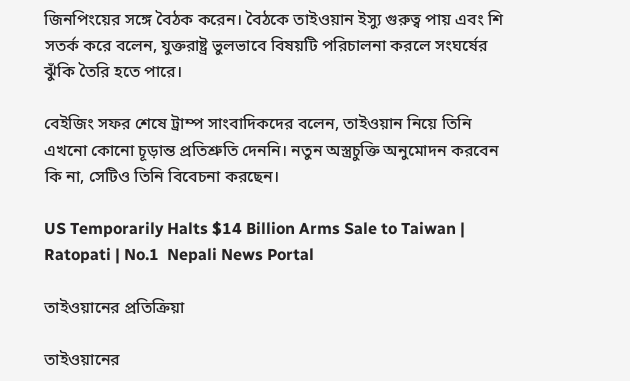জিনপিংয়ের সঙ্গে বৈঠক করেন। বৈঠকে তাইওয়ান ইস্যু গুরুত্ব পায় এবং শি সতর্ক করে বলেন, যুক্তরাষ্ট্র ভুলভাবে বিষয়টি পরিচালনা করলে সংঘর্ষের ঝুঁকি তৈরি হতে পারে।

বেইজিং সফর শেষে ট্রাম্প সাংবাদিকদের বলেন, তাইওয়ান নিয়ে তিনি এখনো কোনো চূড়ান্ত প্রতিশ্রুতি দেননি। নতুন অস্ত্রচুক্তি অনুমোদন করবেন কি না, সেটিও তিনি বিবেচনা করছেন।

US Temporarily Halts $14 Billion Arms Sale to Taiwan | Ratopati | No.1  Nepali News Portal

তাইওয়ানের প্রতিক্রিয়া

তাইওয়ানের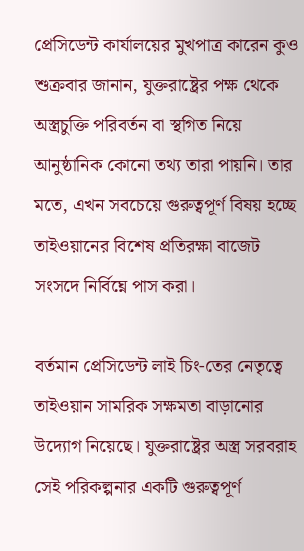প্রেসিডেন্ট কার্যালয়ের মুখপাত্র কারেন কুও শুক্রবার জানান, যুক্তরাষ্ট্রের পক্ষ থেকে অস্ত্রচুক্তি পরিবর্তন বা স্থগিত নিয়ে আনুষ্ঠানিক কোনো তথ্য তারা পায়নি। তার মতে, এখন সবচেয়ে গুরুত্বপূর্ণ বিষয় হচ্ছে তাইওয়ানের বিশেষ প্রতিরক্ষা বাজেট সংসদে নির্বিঘ্নে পাস করা।

বর্তমান প্রেসিডেন্ট লাই চিং-তের নেতৃত্বে তাইওয়ান সামরিক সক্ষমতা বাড়ানোর উদ্যোগ নিয়েছে। যুক্তরাষ্ট্রের অস্ত্র সরবরাহ সেই পরিকল্পনার একটি গুরুত্বপূর্ণ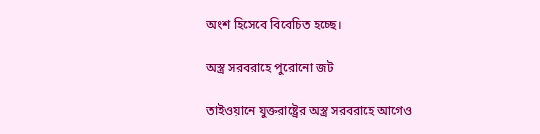অংশ হিসেবে বিবেচিত হচ্ছে।

অস্ত্র সরবরাহে পুরোনো জট

তাইওয়ানে যুক্তরাষ্ট্রের অস্ত্র সরবরাহে আগেও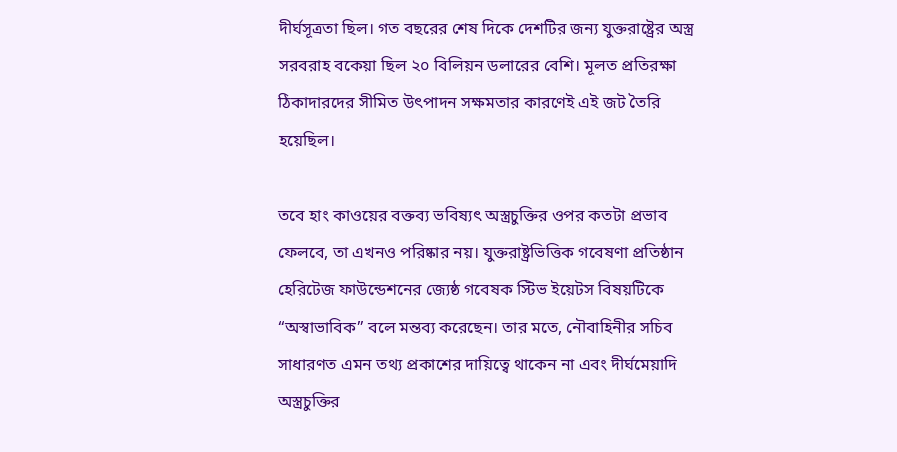দীর্ঘসূত্রতা ছিল। গত বছরের শেষ দিকে দেশটির জন্য যুক্তরাষ্ট্রের অস্ত্র সরবরাহ বকেয়া ছিল ২০ বিলিয়ন ডলারের বেশি। মূলত প্রতিরক্ষা ঠিকাদারদের সীমিত উৎপাদন সক্ষমতার কারণেই এই জট তৈরি হয়েছিল।

তবে হাং কাওয়ের বক্তব্য ভবিষ্যৎ অস্ত্রচুক্তির ওপর কতটা প্রভাব ফেলবে, তা এখনও পরিষ্কার নয়। যুক্তরাষ্ট্রভিত্তিক গবেষণা প্রতিষ্ঠান হেরিটেজ ফাউন্ডেশনের জ্যেষ্ঠ গবেষক স্টিভ ইয়েটস বিষয়টিকে “অস্বাভাবিক” বলে মন্তব্য করেছেন। তার মতে, নৌবাহিনীর সচিব সাধারণত এমন তথ্য প্রকাশের দায়িত্বে থাকেন না এবং দীর্ঘমেয়াদি অস্ত্রচুক্তির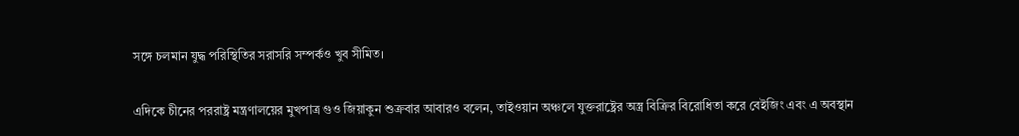সঙ্গে চলমান যুদ্ধ পরিস্থিতির সরাসরি সম্পর্কও খুব সীমিত।

এদিকে চীনের পররাষ্ট্র মন্ত্রণালয়ের মুখপাত্র গুও জিয়াকুন শুক্রবার আবারও বলেন, তাইওয়ান অঞ্চলে যুক্তরাষ্ট্রের অস্ত্র বিক্রির বিরোধিতা করে বেইজিং এবং এ অবস্থান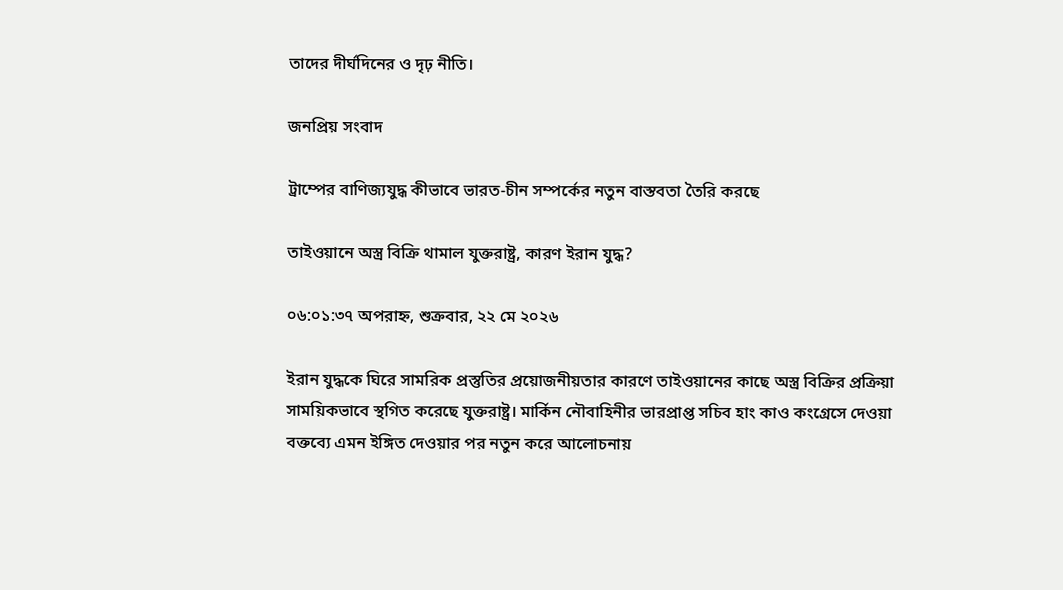তাদের দীর্ঘদিনের ও দৃঢ় নীতি।

জনপ্রিয় সংবাদ

ট্রাম্পের বাণিজ্যযুদ্ধ কীভাবে ভারত-চীন সম্পর্কের নতুন বাস্তবতা তৈরি করছে

তাইওয়ানে অস্ত্র বিক্রি থামাল যুক্তরাষ্ট্র, কারণ ইরান যুদ্ধ?

০৬:০১:৩৭ অপরাহ্ন, শুক্রবার, ২২ মে ২০২৬

ইরান যুদ্ধকে ঘিরে সামরিক প্রস্তুতির প্রয়োজনীয়তার কারণে তাইওয়ানের কাছে অস্ত্র বিক্রির প্রক্রিয়া সাময়িকভাবে স্থগিত করেছে যুক্তরাষ্ট্র। মার্কিন নৌবাহিনীর ভারপ্রাপ্ত সচিব হাং কাও কংগ্রেসে দেওয়া বক্তব্যে এমন ইঙ্গিত দেওয়ার পর নতুন করে আলোচনায়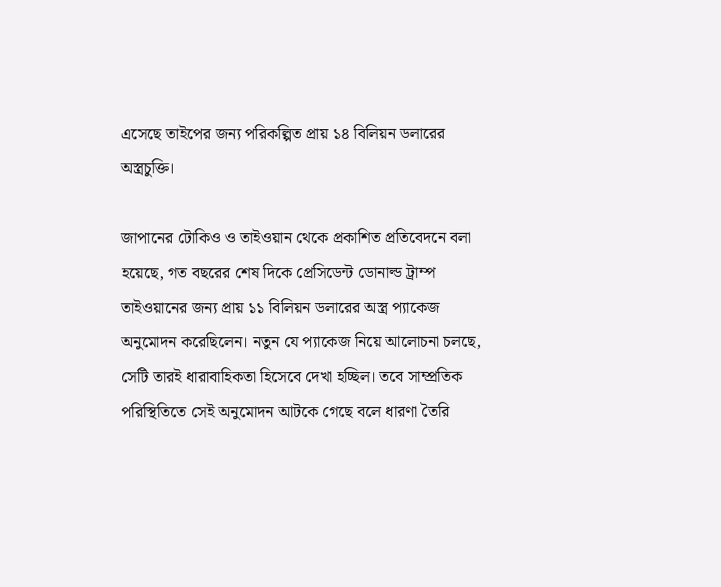এসেছে তাইপের জন্য পরিকল্পিত প্রায় ১৪ বিলিয়ন ডলারের অস্ত্রচুক্তি।

জাপানের টোকিও ও তাইওয়ান থেকে প্রকাশিত প্রতিবেদনে বলা হয়েছে, গত বছরের শেষ দিকে প্রেসিডেন্ট ডোনাল্ড ট্রাম্প তাইওয়ানের জন্য প্রায় ১১ বিলিয়ন ডলারের অস্ত্র প্যাকেজ অনুমোদন করেছিলেন। নতুন যে প্যাকেজ নিয়ে আলোচনা চলছে, সেটি তারই ধারাবাহিকতা হিসেবে দেখা হচ্ছিল। তবে সাম্প্রতিক পরিস্থিতিতে সেই অনুমোদন আটকে গেছে বলে ধারণা তৈরি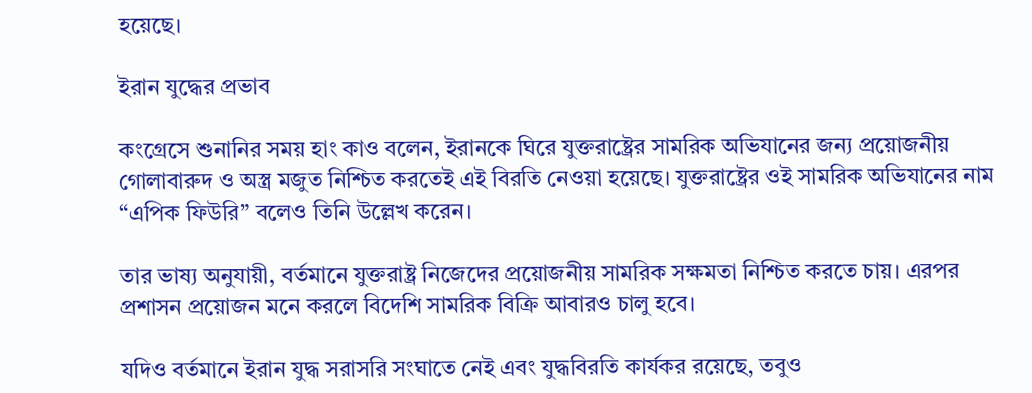হয়েছে।

ইরান যুদ্ধের প্রভাব

কংগ্রেসে শুনানির সময় হাং কাও বলেন, ইরানকে ঘিরে যুক্তরাষ্ট্রের সামরিক অভিযানের জন্য প্রয়োজনীয় গোলাবারুদ ও অস্ত্র মজুত নিশ্চিত করতেই এই বিরতি নেওয়া হয়েছে। যুক্তরাষ্ট্রের ওই সামরিক অভিযানের নাম “এপিক ফিউরি” বলেও তিনি উল্লেখ করেন।

তার ভাষ্য অনুযায়ী, বর্তমানে যুক্তরাষ্ট্র নিজেদের প্রয়োজনীয় সামরিক সক্ষমতা নিশ্চিত করতে চায়। এরপর প্রশাসন প্রয়োজন মনে করলে বিদেশি সামরিক বিক্রি আবারও চালু হবে।

যদিও বর্তমানে ইরান যুদ্ধ সরাসরি সংঘাতে নেই এবং যুদ্ধবিরতি কার্যকর রয়েছে, তবুও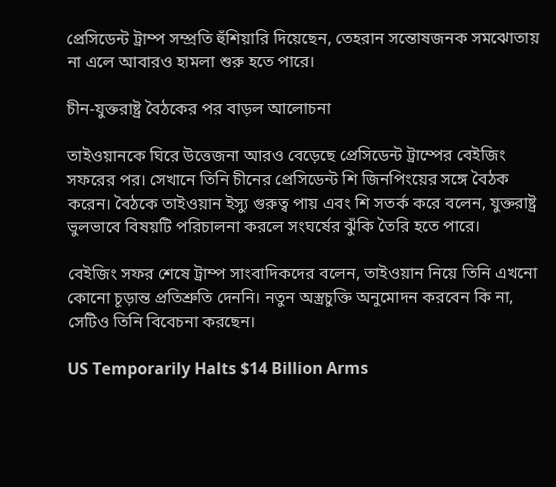প্রেসিডেন্ট ট্রাম্প সম্প্রতি হুঁশিয়ারি দিয়েছেন, তেহরান সন্তোষজনক সমঝোতায় না এলে আবারও হামলা শুরু হতে পারে।

চীন-যুক্তরাষ্ট্র বৈঠকের পর বাড়ল আলোচনা

তাইওয়ানকে ঘিরে উত্তেজনা আরও বেড়েছে প্রেসিডেন্ট ট্রাম্পের বেইজিং সফরের পর। সেখানে তিনি চীনের প্রেসিডেন্ট শি জিনপিংয়ের সঙ্গে বৈঠক করেন। বৈঠকে তাইওয়ান ইস্যু গুরুত্ব পায় এবং শি সতর্ক করে বলেন, যুক্তরাষ্ট্র ভুলভাবে বিষয়টি পরিচালনা করলে সংঘর্ষের ঝুঁকি তৈরি হতে পারে।

বেইজিং সফর শেষে ট্রাম্প সাংবাদিকদের বলেন, তাইওয়ান নিয়ে তিনি এখনো কোনো চূড়ান্ত প্রতিশ্রুতি দেননি। নতুন অস্ত্রচুক্তি অনুমোদন করবেন কি না, সেটিও তিনি বিবেচনা করছেন।

US Temporarily Halts $14 Billion Arms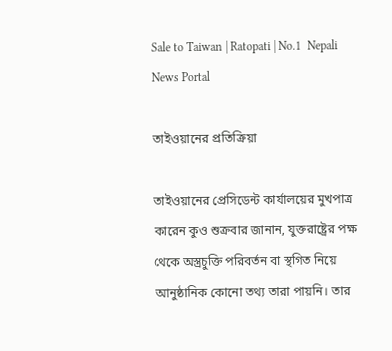Sale to Taiwan | Ratopati | No.1  Nepali News Portal

তাইওয়ানের প্রতিক্রিয়া

তাইওয়ানের প্রেসিডেন্ট কার্যালয়ের মুখপাত্র কারেন কুও শুক্রবার জানান, যুক্তরাষ্ট্রের পক্ষ থেকে অস্ত্রচুক্তি পরিবর্তন বা স্থগিত নিয়ে আনুষ্ঠানিক কোনো তথ্য তারা পায়নি। তার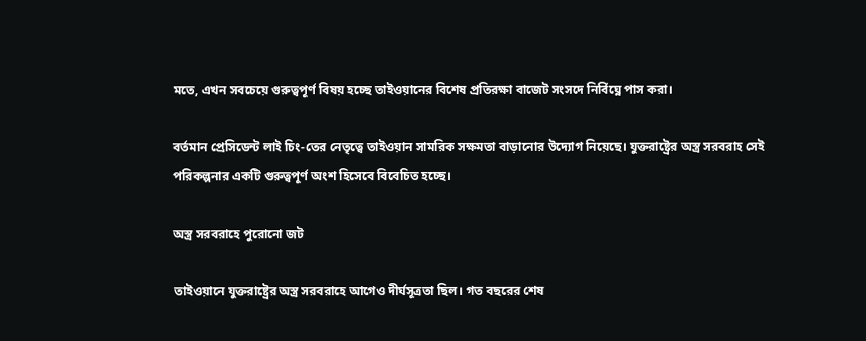মতে, এখন সবচেয়ে গুরুত্বপূর্ণ বিষয় হচ্ছে তাইওয়ানের বিশেষ প্রতিরক্ষা বাজেট সংসদে নির্বিঘ্নে পাস করা।

বর্তমান প্রেসিডেন্ট লাই চিং-তের নেতৃত্বে তাইওয়ান সামরিক সক্ষমতা বাড়ানোর উদ্যোগ নিয়েছে। যুক্তরাষ্ট্রের অস্ত্র সরবরাহ সেই পরিকল্পনার একটি গুরুত্বপূর্ণ অংশ হিসেবে বিবেচিত হচ্ছে।

অস্ত্র সরবরাহে পুরোনো জট

তাইওয়ানে যুক্তরাষ্ট্রের অস্ত্র সরবরাহে আগেও দীর্ঘসূত্রতা ছিল। গত বছরের শেষ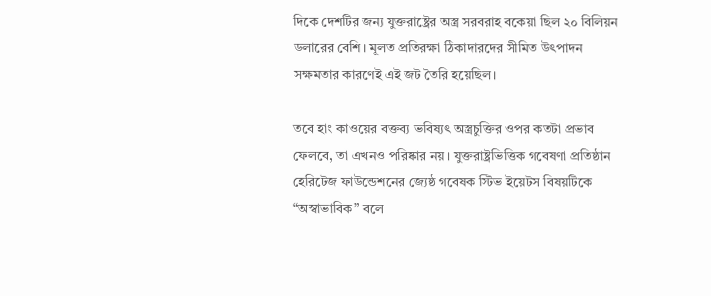দিকে দেশটির জন্য যুক্তরাষ্ট্রের অস্ত্র সরবরাহ বকেয়া ছিল ২০ বিলিয়ন ডলারের বেশি। মূলত প্রতিরক্ষা ঠিকাদারদের সীমিত উৎপাদন সক্ষমতার কারণেই এই জট তৈরি হয়েছিল।

তবে হাং কাওয়ের বক্তব্য ভবিষ্যৎ অস্ত্রচুক্তির ওপর কতটা প্রভাব ফেলবে, তা এখনও পরিষ্কার নয়। যুক্তরাষ্ট্রভিত্তিক গবেষণা প্রতিষ্ঠান হেরিটেজ ফাউন্ডেশনের জ্যেষ্ঠ গবেষক স্টিভ ইয়েটস বিষয়টিকে “অস্বাভাবিক” বলে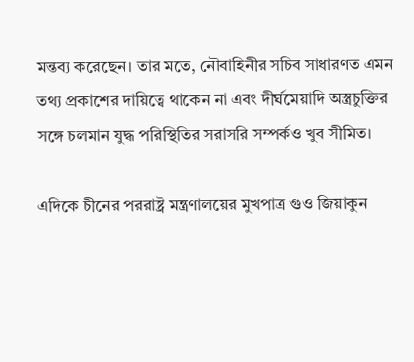মন্তব্য করেছেন। তার মতে, নৌবাহিনীর সচিব সাধারণত এমন তথ্য প্রকাশের দায়িত্বে থাকেন না এবং দীর্ঘমেয়াদি অস্ত্রচুক্তির সঙ্গে চলমান যুদ্ধ পরিস্থিতির সরাসরি সম্পর্কও খুব সীমিত।

এদিকে চীনের পররাষ্ট্র মন্ত্রণালয়ের মুখপাত্র গুও জিয়াকুন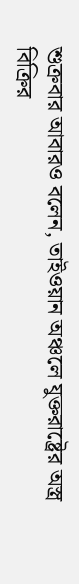শুক্রবার আবারও বলেন, তাইওয়ান অঞ্চলে যুক্তরাষ্ট্রের অস্ত্র বিক্রির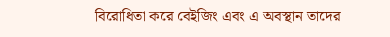বিরোধিতা করে বেইজিং এবং এ অবস্থান তাদের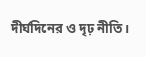দীর্ঘদিনের ও দৃঢ় নীতি।